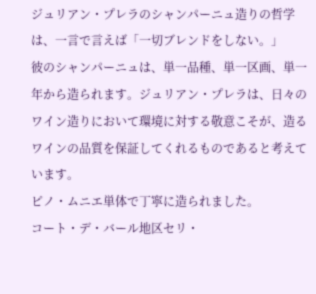ジュリアン・プレラのシャンパーニュ造りの哲学は、一言で言えば「一切ブレンドをしない。」
彼のシャンパーニュは、単一品種、単一区画、単一年から造られます。ジュリアン・プレラは、日々のワイン造りにおいて環境に対する敬意こそが、造るワインの品質を保証してくれるものであると考えています。
ピノ・ムニエ単体で丁寧に造られました。
コート・デ・バール地区セリ・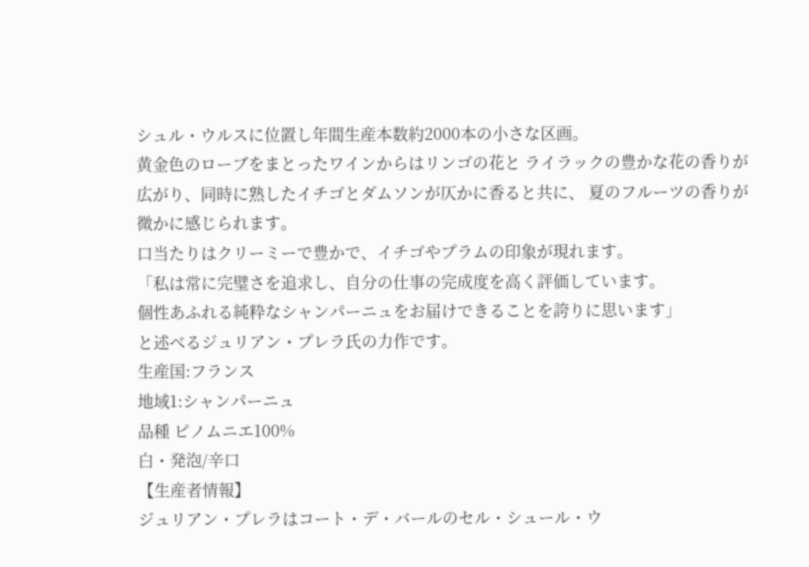シュル・ウルスに位置し年間生産本数約2000本の小さな区画。
黄金色のローブをまとったワインからはリンゴの花と ライラックの豊かな花の香りが広がり、同時に熟したイチゴとダムソンが仄かに香ると共に、 夏のフルーツの香りが微かに感じられます。
口当たりはクリーミーで豊かで、イチゴやプラムの印象が現れます。
「私は常に完璧さを追求し、自分の仕事の完成度を高く評価しています。
個性あふれる純粋なシャンパーニュをお届けできることを誇りに思います」
と述べるジュリアン・プレラ氏の力作です。
生産国:フランス
地域1:シャンパーニュ
品種 ピノムニエ100%
白・発泡/辛口
【生産者情報】
ジュリアン・プレラはコート・デ・バールのセル・シュール・ウ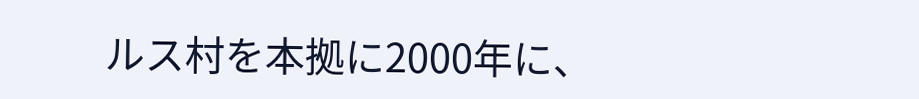ルス村を本拠に2000年に、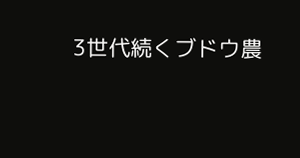3世代続くブドウ農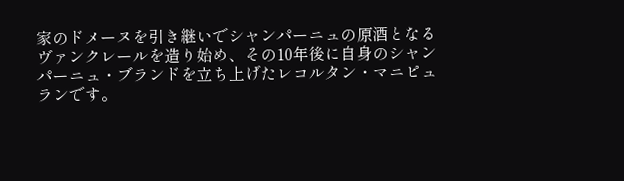家のドメーヌを引き継いでシャンパーニュの原酒となるヴァンクレールを造り始め、その10年後に自身のシャンパーニュ・ブランドを立ち上げたレコルタン・マニピュランです。